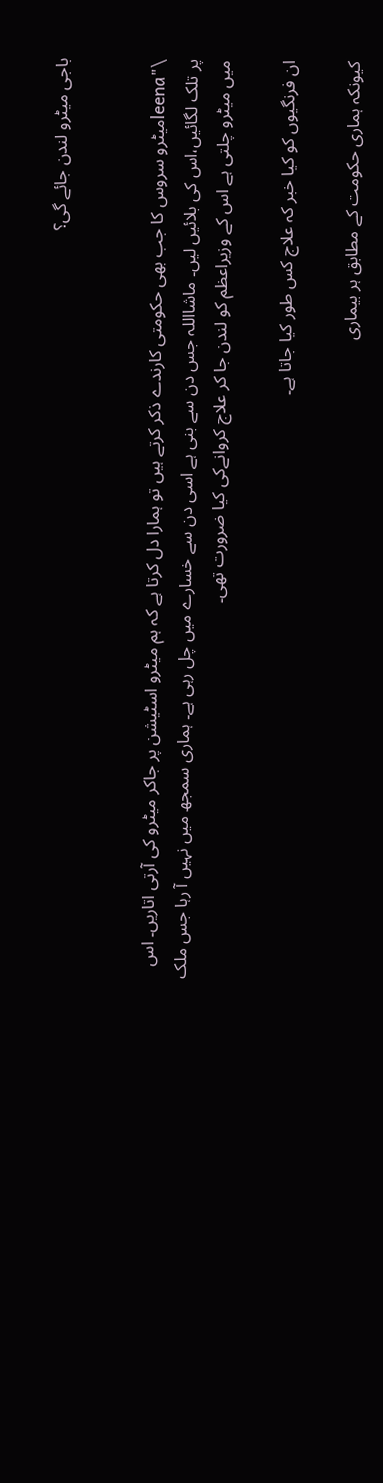باجی میٹرو لندن جائے گی؟


\"leenaمیٹرو سروس کا جب بهی حکومتی کارندے ذکر کرتے ہیں تو ہمارا دل کرتا ہے کہ ہم میٹرو اسٹیشن پر جاکر میٹرو کی آرتی اتاریں۔ اس پر تلک لگائیں،اس کی بلائیں لیں۔ ماشااللہ جس دن سے بنی ہے اسی دن سے خسارے میں چل رہی ہے۔ ہماری سمجھ میں نہیں آ رہا جس ملک میں میٹرو چلتی ہے اس کے وزیراعظم کو لندن جا کر علاج کروانےکی کیا ضرورت تهی۔

ان فرنگیوں کو کیا خبر کہ علاج کس طور کیا جاتا ہے۔

کیونکہ ہماری حکومت کے مطابق ہر بیماری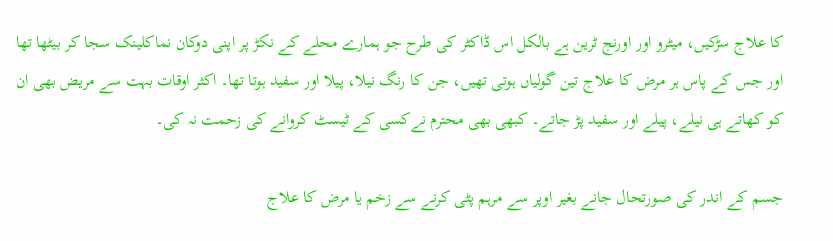کا علاج سڑکیں، میٹرو اور اورنج ٹرین ہے بالکل اس ڈاکٹر کی طرح جو ہمارے محلے کے نکڑ پر اپنی دوکان نماکلینک سجا کر بیٹھا تها اور جس کے پاس ہر مرض کا علاج تین گولیاں ہوتی تهیں، جن کا رنگ نیلا، پیلا اور سفید ہوتا تها۔ اکثر اوقات بہت سے مریض بهی ان کو کھاتے ہی نیلے، پیلے اور سفید پڑ جاتے۔ کبھی بهی محترم نےکسی کے ٹیسٹ کروانے کی زحمت نہ کی۔

جسم کے اندر کی صورتحال جانے بغیر اوپر سے مرہم پٹی کرنے سے زخم یا مرض کا علاج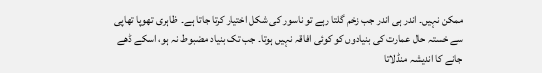ممکن نہیں۔ اندر ہی اندر جب زخم گلتا رہے تو ناسور کی شکل اختیار کرتا جاتا ہے۔  ظاہری تهوپا تهاپی سے خستہ حال عمارت کی بنیادوں کو کوئی افاقہ نہیں ہوتا۔ جب تک بنیاد مضبوط نہ ہو، اسکے ڈهے جانے کا اندیشہ منڈلاتا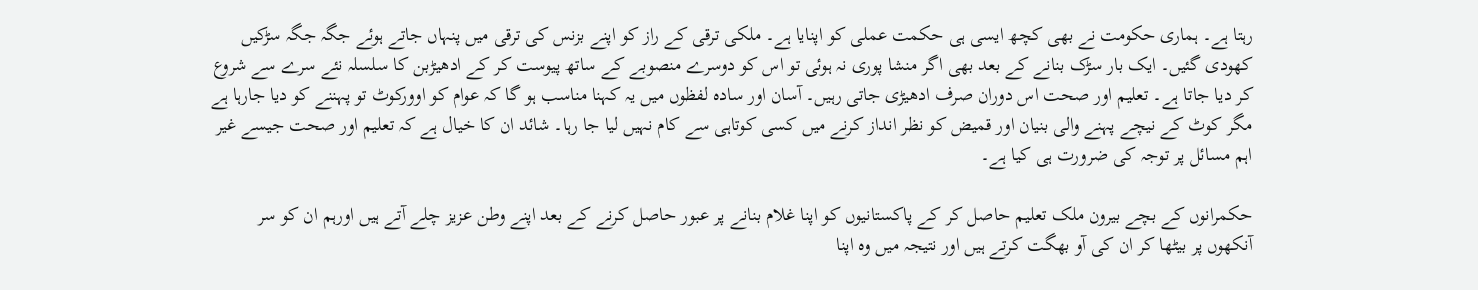رہتا ہے۔ ہماری حکومت نے بهی کچھ ایسی ہی حکمت عملی کو اپنایا ہے۔ ملکی ترقی کے راز کو اپنے بزنس کی ترقی میں پنہاں جاتے ہوئے جگہ جگہ سڑکیں کهودی گئیں۔ ایک بار سڑک بنانے کے بعد بهی اگر منشا پوری نہ ہوئی تو اس کو دوسرے منصوبے کے ساتھ پیوست کر کے ادهیڑبن کا سلسلہ نئے سرے سے شروع کر دیا جاتا ہے۔ تعلیم اور صحت اس دوران صرف ادھیڑی جاتی رہیں۔ آسان اور ساده لفظوں میں یہ کہنا مناسب ہو گا کہ عوام کو اوورکوٹ تو پہننے کو دیا جارہا ہے مگر کوٹ کے نیچے پہنے والی بنیان اور قمیض کو نظر انداز کرنے میں کسی کوتاہی سے کام نہیں لیا جا رہا۔ شائد ان کا خیال ہے کہ تعلیم اور صحت جیسے غیر اہم مسائل پر توجہ کی ضرورت ہی کیا ہے۔

حکمرانوں کے بچے بیرون ملک تعلیم حاصل کر کے پاکستانیوں کو اپنا غلام بنانے پر عبور حاصل کرنے کے بعد اپنے وطن عزیز چلے آتے ہیں اورہم ان کو سر آنکھوں پر بیٹھا کر ان کی آو بھگت کرتے ہیں اور نتیجہ میں وه اپنا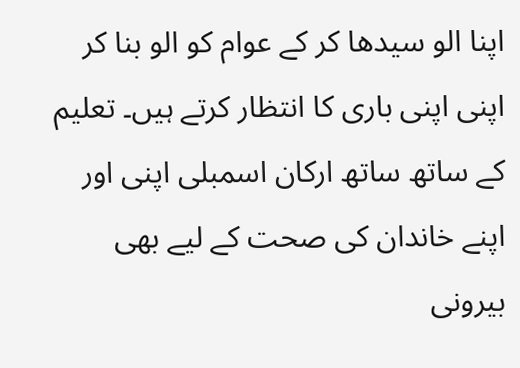اپنا الو سیدھا کر کے عوام کو الو بنا کر اپنی اپنی باری کا انتظار کرتے ہیں۔ تعلیم کے ساتھ ساتھ ارکان اسمبلی اپنی اور اپنے خاندان کی صحت کے لیے بهی بیرونی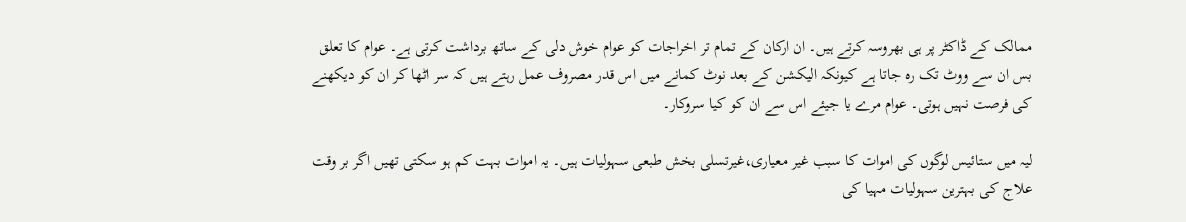ممالک کے ڈاکٹر پر ہی بھروسہ کرتے ہیں۔ ان ارکان کے تمام تر اخراجات کو عوام خوش دلی کے ساتھ برداشت کرتی ہے۔ عوام کا تعلق بس ان سے ووٹ تک ره جاتا ہے کیونکہ الیکشن کے بعد نوٹ کمانے میں اس قدر مصروف عمل رہتے ہیں کہ سر اٹها کر ان کو دیکھنے کی فرصت نہیں ہوتی۔ عوام مرے یا جیئے اس سے ان کو کیا سروکار۔

لیہ میں ستائیس لوگوں کی اموات کا سبب غیر معیاری،غیرتسلی بخش طبعی سہولیات ہیں۔ یہ اموات بہت کم ہو سکتی تھیں اگر بر وقت علاج کی بہترین سہولیات مہیا کی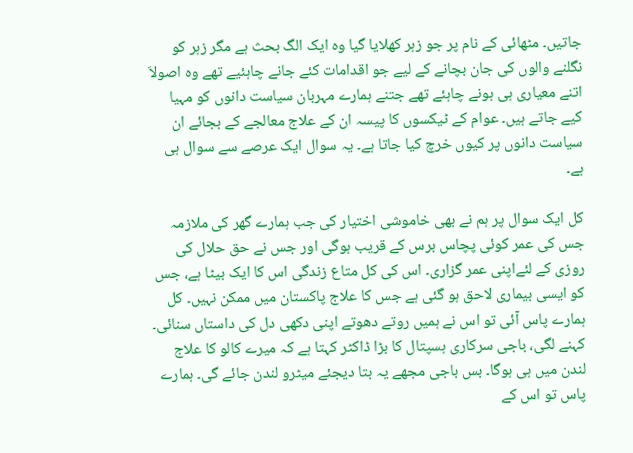جاتیں۔ مٹھائی کے نام پر جو زہر کهلایا گیا وه ایک الگ بحث ہے مگر زہر کو نگلنے والوں کی جان بچانے کے لیے جو اقدامات کئے جانے چاہئیے تھے وہ اصولاَ اتنے معیاری ہی ہونے چاہئے تھے جتنے ہمارے مہربان سیاست دانوں کو مہیا کیے جاتے ہیں۔ عوام کے ٹیکسوں کا پیسہ ان کے علاج معالجے کے بجائے ان سیاست دانوں پر کیوں خرچ کیا جاتا ہے۔ یہ سوال ایک عرصے سے سوال ہی ہے۔

کل ایک سوال پر ہم نے بهی خاموشی اختیار کی جب ہمارے گهر کی ملازمہ جس کی عمر کوئی پچاس برس کے قریب ہوگی اور جس نے حق حلال کی روزی کے لئےاپنی عمر گزاری۔ اس کی کل متاع زندگی اس کا ایک بیٹا ہے، جس کو ایسی بیماری لاحق ہو گئی ہے جس کا علاج پاکستان میں ممکن نہیں۔ کل ہمارے پاس آئی تو اس نے ہمیں روتے دهوتے اپنی دکھی دل کی داستاں سنائی۔ کہنے لگی، باجی سرکاری ہسپتال کا بڑا ڈاکٹر کہتا ہے کہ میرے کالو کا علاج لندن میں ہی ہوگا۔ بس باجی مجھے یہ بتا دیجئے میٹرو لندن جائے گی۔ ہمارے پاس تو اس کے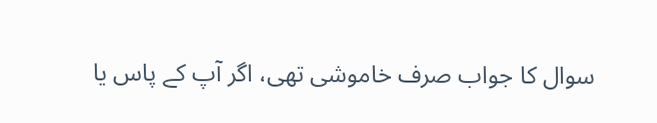سوال کا جواب صرف خاموشی تهی، اگر آپ کے پاس یا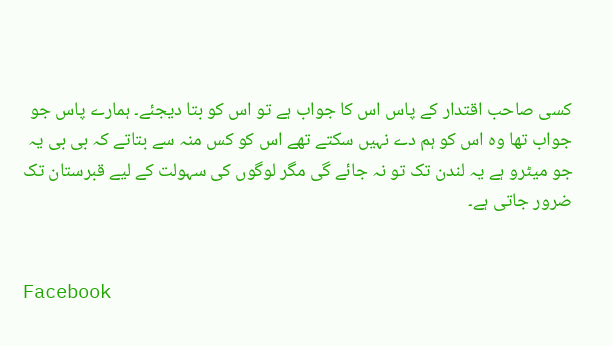کسی صاحب اقتدار کے پاس اس کا جواب ہے تو اس کو بتا دیجئے۔ ہمارے پاس جو جواب تها وه اس کو ہم دے نہیں سکتے تهے اس کو کس منہ سے بتاتے کہ بی بی یہ جو میٹرو ہے یہ لندن تک تو نہ جائے گی مگر لوگوں کی سہولت کے لیے قبرستان تک ضرور جاتی ہے۔


Facebook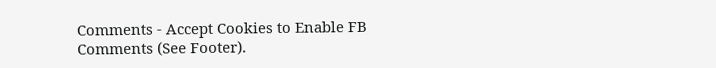Comments - Accept Cookies to Enable FB Comments (See Footer).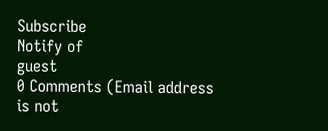Subscribe
Notify of
guest
0 Comments (Email address is not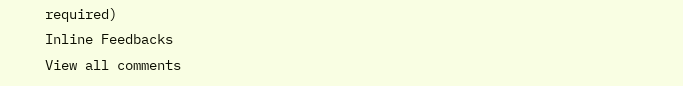required)
Inline Feedbacks
View all comments